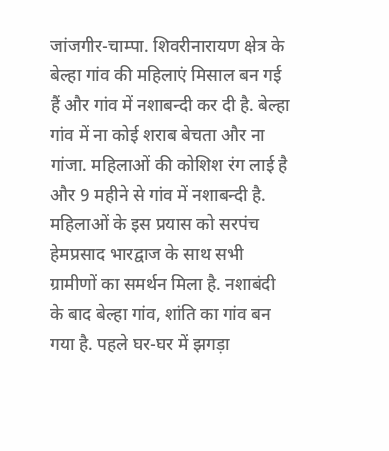जांजगीर-चाम्पा. शिवरीनारायण क्षेत्र के बेल्हा गांव की महिलाएं मिसाल बन गई हैं और गांव में नशाबन्दी कर दी है. बेल्हा गांव में ना कोई शराब बेचता और ना गांजा. महिलाओं की कोशिश रंग लाई है और 9 महीने से गांव में नशाबन्दी है. महिलाओं के इस प्रयास को सरपंच हेमप्रसाद भारद्वाज के साथ सभी ग्रामीणों का समर्थन मिला है. नशाबंदी के बाद बेल्हा गांव, शांति का गांव बन गया है. पहले घर-घर में झगड़ा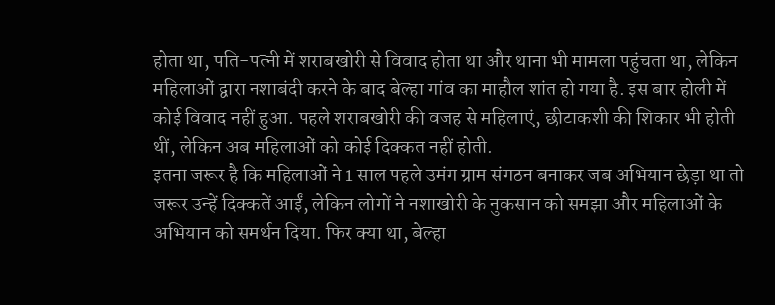होता था, पति-पत्नी में शराबखोरी से विवाद होता था और थाना भी मामला पहुंचता था, लेकिन महिलाओं द्वारा नशाबंदी करने के बाद बेल्हा गांव का माहौल शांत हो गया है. इस बार होली में कोई विवाद नहीं हुआ. पहले शराबखोरी की वजह से महिलाएं, छीटाकशी की शिकार भी होती थीं, लेकिन अब महिलाओं को कोई दिक्कत नहीं होती.
इतना जरूर है कि महिलाओं ने 1 साल पहले उमंग ग्राम संगठन बनाकर जब अभियान छेड़ा था तो जरूर उन्हें दिक्कतें आईं, लेकिन लोगों ने नशाखोरी के नुकसान को समझा और महिलाओं के अभियान को समर्थन दिया. फिर क्या था, बेल्हा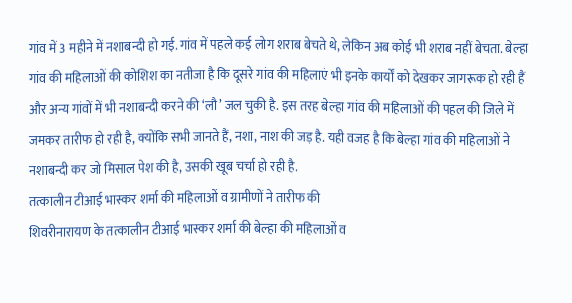गांव में 3 महीने में नशाबन्दी हो गई. गांव में पहले कई लोग शराब बेचते थे, लेकिन अब कोई भी शराब नहीं बेचता. बेल्हा गांव की महिलाओं की कोशिश का नतीजा है कि दूसरे गांव की महिलाएं भी इनके कार्यों को देखकर जागरूक हो रही हैं और अन्य गांवों में भी नशाबन्दी करने की ‘लौ’ जल चुकी है. इस तरह बेल्हा गांव की महिलाओं की पहल की जिले में जमकर तारीफ हो रही है, क्योंकि सभी जानते हैं, नशा, नाश की जड़ है. यही वजह है कि बेल्हा गांव की महिलाओं ने नशाबन्दी कर जो मिसाल पेश की है, उसकी खूब चर्चा हो रही है.
तत्कालीन टीआई भास्कर शर्मा की महिलाओं व ग्रामीणों ने तारीफ की
शिवरीनारायण के तत्कालीन टीआई भास्कर शर्मा की बेल्हा की महिलाओं व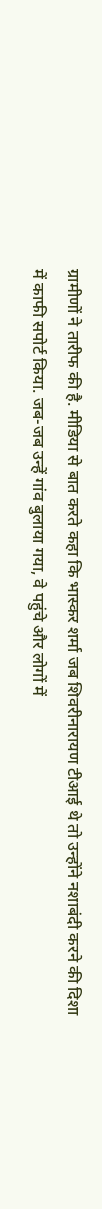ग्रामीणों ने तारीफ की है. मीडिया से बात करते कहा कि भास्कर शर्मा जब शिवरीनारायण टीआई थे तो उन्होंने नशाबंदी करने की दिशा में काफी सपोर्ट किया. जब-जब उन्हें गांव बुलाया गया, वे पहुंचे और लोगों में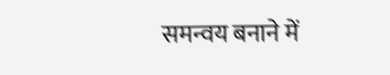समन्वय बनाने में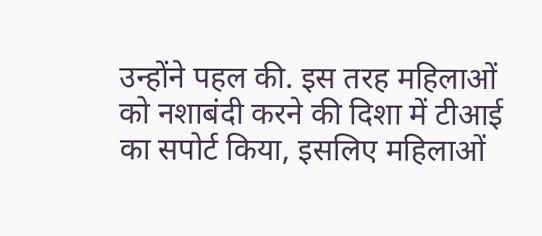उन्होंने पहल की. इस तरह महिलाओं को नशाबंदी करने की दिशा में टीआई का सपोर्ट किया, इसलिए महिलाओं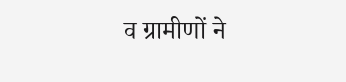व ग्रामीणों ने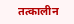तत्कालीन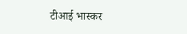टीआई भास्कर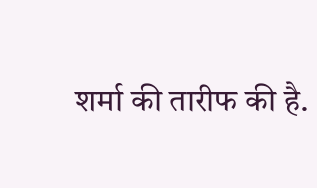शर्मा की तारीफ की है.